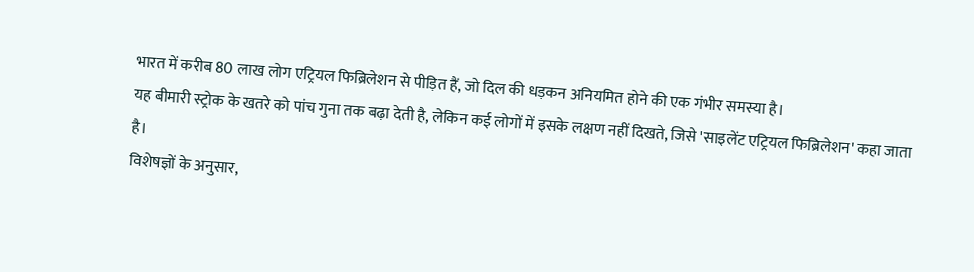भारत में करीब 80 लाख लोग एट्रियल फिब्रिलेशन से पीड़ित हैं, जो दिल की धड़कन अनियमित होने की एक गंभीर समस्या है।
यह बीमारी स्ट्रोक के खतरे को पांच गुना तक बढ़ा देती है, लेकिन कई लोगों में इसके लक्षण नहीं दिखते, जिसे 'साइलेंट एट्रियल फिब्रिलेशन' कहा जाता है।
विशेषज्ञों के अनुसार,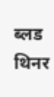ब्लड थिनर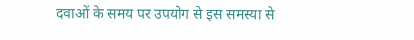दवाओं के समय पर उपयोग से इस समस्या से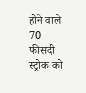होने वाले 70 फीसदी स्ट्रोक को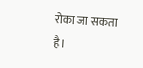रोका जा सकता है।